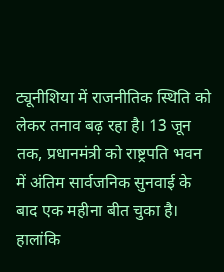ट्यूनीशिया में राजनीतिक स्थिति को लेकर तनाव बढ़ रहा है। 13 जून तक, प्रधानमंत्री को राष्ट्रपति भवन में अंतिम सार्वजनिक सुनवाई के बाद एक महीना बीत चुका है। हालांकि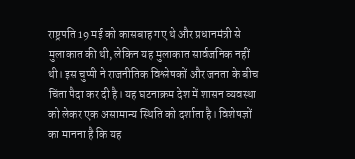राष्ट्रपति 19 मई को कासबाह गए थे और प्रधानमंत्री से मुलाकात की थी, लेकिन यह मुलाकात सार्वजनिक नहीं थी। इस चुप्पी ने राजनीतिक विश्लेषकों और जनता के बीच चिंता पैदा कर दी है। यह घटनाक्रम देश में शासन व्यवस्था को लेकर एक असामान्य स्थिति को दर्शाता है। विशेषज्ञों का मानना है कि यह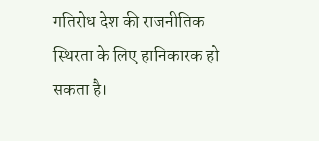गतिरोध देश की राजनीतिक स्थिरता के लिए हानिकारक हो सकता है।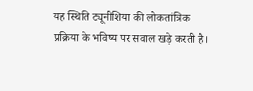यह स्थिति ट्यूनीशिया की लोकतांत्रिक प्रक्रिया के भविष्य पर सवाल खड़े करती है।